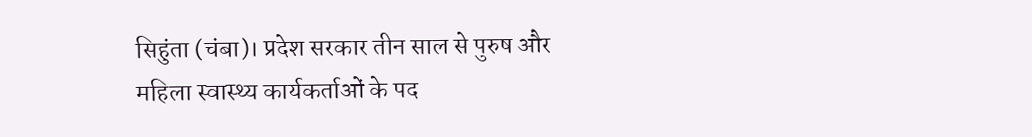सिहुंता (चंबा)। प्रदेश सरकार तीन साल से पुरुष और महिला स्वास्थ्य कार्यकर्ताओं के पद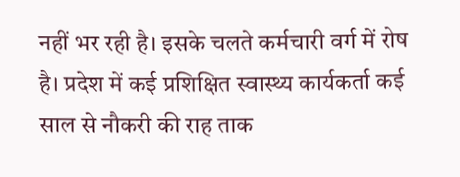नहीं भर रही है। इसके चलते कर्मचारी वर्ग में रोष है। प्रदेश में कई प्रशिक्षित स्वास्थ्य कार्यकर्ता कई साल से नौकरी की राह ताक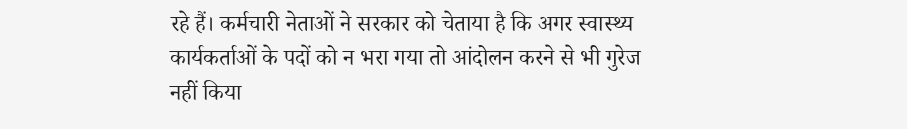रहे हैं। कर्मचारी नेताओं ने सरकार को चेताया है कि अगर स्वास्थ्य कार्यकर्ताओं के पदों को न भरा गया तो आंदोलन करने से भी गुरेज नहीं किया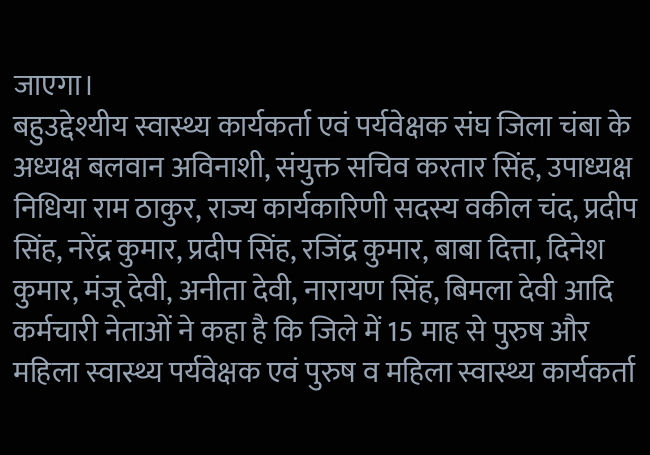जाएगा।
बहुउद्देश्यीय स्वास्थ्य कार्यकर्ता एवं पर्यवेक्षक संघ जिला चंबा के अध्यक्ष बलवान अविनाशी, संयुक्त सचिव करतार सिंह, उपाध्यक्ष निधिया राम ठाकुर, राज्य कार्यकारिणी सदस्य वकील चंद, प्रदीप सिंह, नरेंद्र कुमार, प्रदीप सिंह, रजिंद्र कुमार, बाबा दित्ता, दिनेश कुमार, मंजू देवी, अनीता देवी, नारायण सिंह, बिमला देवी आदि कर्मचारी नेताओं ने कहा है कि जिले में 15 माह से पुरुष और महिला स्वास्थ्य पर्यवेक्षक एवं पुरुष व महिला स्वास्थ्य कार्यकर्ता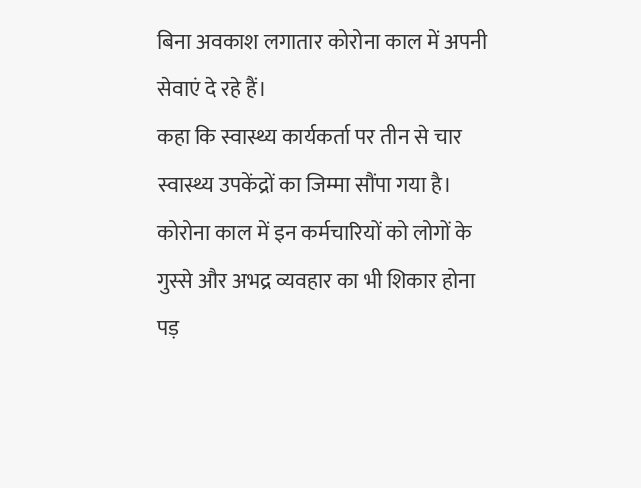बिना अवकाश लगातार कोरोना काल में अपनी सेवाएं दे रहे हैं।
कहा कि स्वास्थ्य कार्यकर्ता पर तीन से चार स्वास्थ्य उपकेंद्रों का जिम्मा सौंपा गया है। कोरोना काल में इन कर्मचारियों को लोगों के गुस्से और अभद्र व्यवहार का भी शिकार होना पड़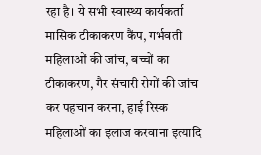रहा है। ये सभी स्वास्थ्य कार्यकर्ता मासिक टीकाकरण कैंप, गर्भवती महिलाओं की जांच, बच्चों का टीकाकरण, गैर संचारी रोगों की जांच कर पहचान करना, हाई रिस्क महिलाओं का इलाज करवाना इत्यादि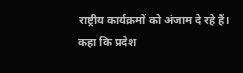राष्ट्रीय कार्यक्रमों को अंजाम दे रहे हैं।
कहा कि प्रदेश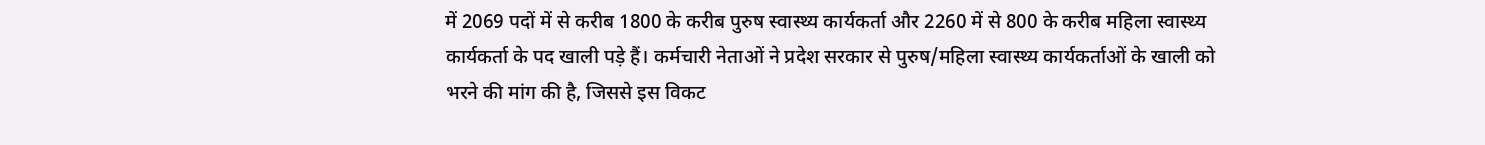में 2069 पदों में से करीब 1800 के करीब पुरुष स्वास्थ्य कार्यकर्ता और 2260 में से 800 के करीब महिला स्वास्थ्य कार्यकर्ता के पद खाली पड़े हैं। कर्मचारी नेताओं ने प्रदेश सरकार से पुरुष/महिला स्वास्थ्य कार्यकर्ताओं के खाली को भरने की मांग की है, जिससे इस विकट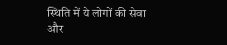स्थिति में ये लोगों की सेवा और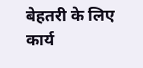बेहतरी के लिए कार्य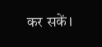कर सकें।